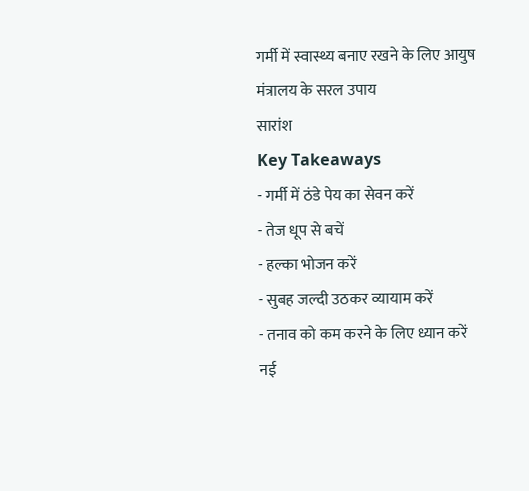गर्मी में स्वास्थ्य बनाए रखने के लिए आयुष मंत्रालय के सरल उपाय
सारांश
Key Takeaways
- गर्मी में ठंडे पेय का सेवन करें
- तेज धूप से बचें
- हल्का भोजन करें
- सुबह जल्दी उठकर व्यायाम करें
- तनाव को कम करने के लिए ध्यान करें
नई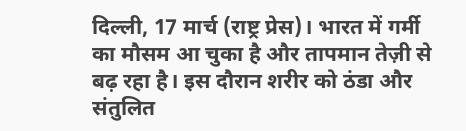दिल्ली, 17 मार्च (राष्ट्र प्रेस)। भारत में गर्मी का मौसम आ चुका है और तापमान तेज़ी से बढ़ रहा है। इस दौरान शरीर को ठंडा और संतुलित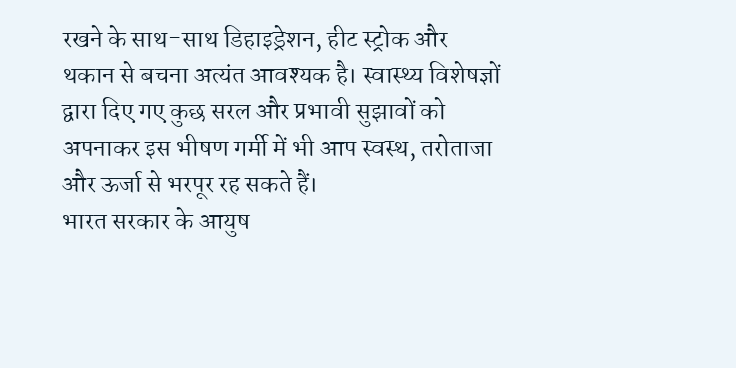रखने के साथ-साथ डिहाइड्रेशन, हीट स्ट्रोक और थकान से बचना अत्यंत आवश्यक है। स्वास्थ्य विशेषज्ञों द्वारा दिए गए कुछ सरल और प्रभावी सुझावों को अपनाकर इस भीषण गर्मी में भी आप स्वस्थ, तरोताजा और ऊर्जा से भरपूर रह सकते हैं।
भारत सरकार के आयुष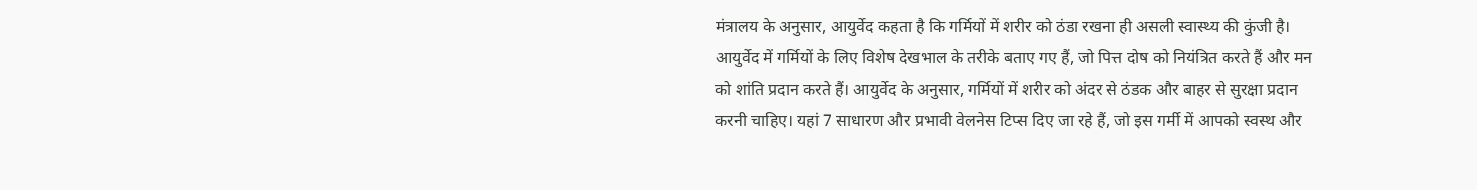मंत्रालय के अनुसार, आयुर्वेद कहता है कि गर्मियों में शरीर को ठंडा रखना ही असली स्वास्थ्य की कुंजी है।
आयुर्वेद में गर्मियों के लिए विशेष देखभाल के तरीके बताए गए हैं, जो पित्त दोष को नियंत्रित करते हैं और मन को शांति प्रदान करते हैं। आयुर्वेद के अनुसार, गर्मियों में शरीर को अंदर से ठंडक और बाहर से सुरक्षा प्रदान करनी चाहिए। यहां 7 साधारण और प्रभावी वेलनेस टिप्स दिए जा रहे हैं, जो इस गर्मी में आपको स्वस्थ और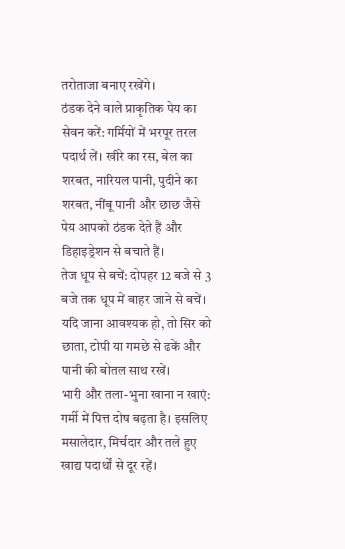तरोताजा बनाए रखेंगे।
ठंडक देने वाले प्राकृतिक पेय का सेवन करें: गर्मियों में भरपूर तरल पदार्थ लें। खीरे का रस, बेल का शरबत, नारियल पानी, पुदीने का शरबत, नींबू पानी और छाछ जैसे पेय आपको ठंडक देते हैं और डिहाइड्रेशन से बचाते हैं।
तेज धूप से बचें: दोपहर 12 बजे से 3 बजे तक धूप में बाहर जाने से बचें। यदि जाना आवश्यक हो, तो सिर को छाता, टोपी या गमछे से ढकें और पानी की बोतल साथ रखें।
भारी और तला-भुना खाना न खाएं: गर्मी में पित्त दोष बढ़ता है। इसलिए मसालेदार, मिर्चदार और तले हुए खाद्य पदार्थों से दूर रहें।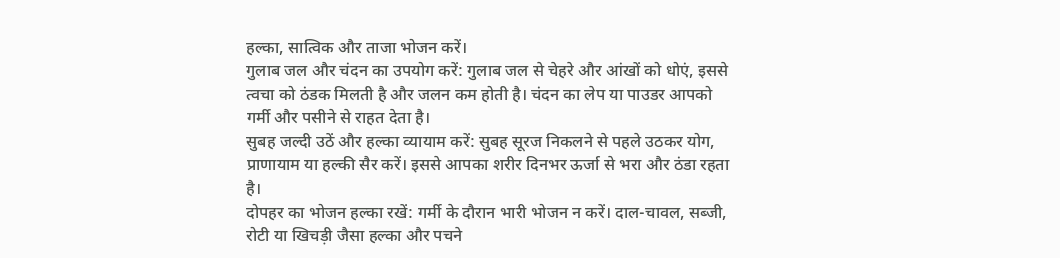हल्का, सात्विक और ताजा भोजन करें।
गुलाब जल और चंदन का उपयोग करें: गुलाब जल से चेहरे और आंखों को धोएं, इससे त्वचा को ठंडक मिलती है और जलन कम होती है। चंदन का लेप या पाउडर आपको गर्मी और पसीने से राहत देता है।
सुबह जल्दी उठें और हल्का व्यायाम करें: सुबह सूरज निकलने से पहले उठकर योग, प्राणायाम या हल्की सैर करें। इससे आपका शरीर दिनभर ऊर्जा से भरा और ठंडा रहता है।
दोपहर का भोजन हल्का रखें: गर्मी के दौरान भारी भोजन न करें। दाल-चावल, सब्जी, रोटी या खिचड़ी जैसा हल्का और पचने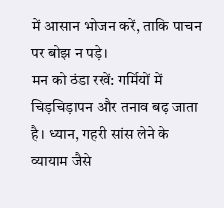में आसान भोजन करें, ताकि पाचन पर बोझ न पड़े।
मन को ठंडा रखें: गर्मियों में चिड़चिड़ापन और तनाव बढ़ जाता है। ध्यान, गहरी सांस लेने के व्यायाम जैसे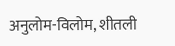अनुलोम-विलोम, शीतली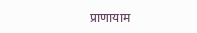प्राणायाम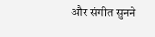और संगीत सुनने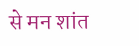से मन शांत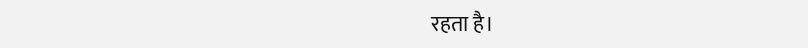रहता है।